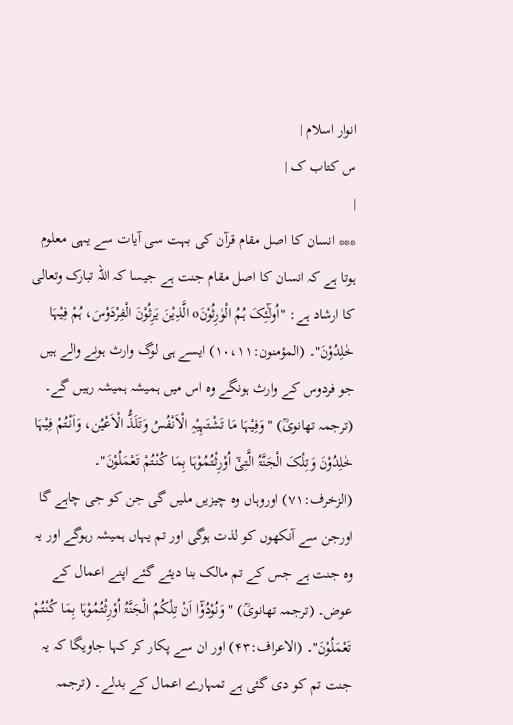انوار اسلام |
س کتاب ک |
|
*** انسان کا اصل مقام قرآن کی بہت سی آیات سے یہی معلوم ہوتا ہے کہ انسان کا اصل مقام جنت ہے جیسا کہ اللہ تبارک وتعالی کا ارشاد ہے: "اُولٰٓئِکَ ہُمُ الْوٰرِثُوْنَo الَّذِیْنَ یَرِثُوْنَ الْفِرْدَوْسَ، ہُمْ فِیْہَا خٰلِدُوْنَ"۔ (المؤمنون:۱۰،۱۱) ایسے ہی لوگ وارث ہونے والے ہیں جو فردوس کے وارث ہونگے وہ اس میں ہمیشہ ہمیشہ رہیں گے۔ (ترجمہ تھانویؒ) "وَفِیْہَا مَا تَشْتَہِیْہِ الْاَنْفُسُ وَتَلَذُّ الْاَعْیُن، وَاَنْتُمْ فِیْہَا خٰلِدُوْنَ وَتِلْکَ الْجَنَّۃُ الَّتِیْٓ اُوْرِثْتُمُوْہَا بِمَا کُنْتُمْ تَعْمَلُوْنَ"۔ (الزخرف:۷۱) اوروہاں وہ چیزیں ملیں گی جن کو جی چاہے گا اورجن سے آنکھوں کو لذت ہوگی اور تم یہاں ہمیشہ رہوگے اور یہ وہ جنت ہے جس کے تم مالک بنا دیئے گئے اپنے اعمال کے عوض۔ (ترجمہ تھانویؒ) "وَنُوْدُوْٓا اَنْ تِلْکُمُ الْجَنَّۃُ اُوْرِثْتُمُوْہَا بِمَا کُنْتُمْ تَعْمَلُوْنَ"۔ (الاعراف:۴۳) اور ان سے پکار کر کہا جاویگا کہ یہ جنت تم کو دی گئی ہے تمہارے اعمال کے بدلے۔ (ترجمہ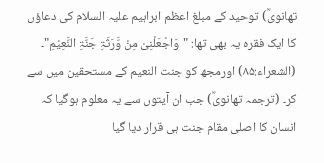تھانویؒ) توحید کے مبلغ اعظم ابراہیم علیہ السلام کی دعاؤں کا ایک فقرہ یہ بھی تھا: "وَاجْعَلْنِیْ مِنْ وَّرَثَۃِ جَنَّۃِ النَّعِیْمِ"۔ (الشعراء:۸۵) اورمجھ کو جنت النعیم کے مستحقین میں سے کر۔ (ترجمہ تھانویؒ) جب ان آیتوں سے یہ معلوم ہوگیا کہ انسان کا اصلی مقام جنت ہی قرار دیا گیا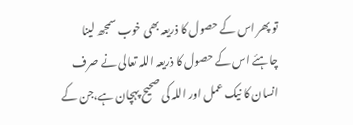تو پھر اس کے حصول کا ذریعہ بھی خوب سمجھ لینا چاہئے اس کے حصول کا ذریعہ اللہ تعالی نے صرف انسان کا نیک عمل اور اللہ کی صحیح پہچان ہے،جن کے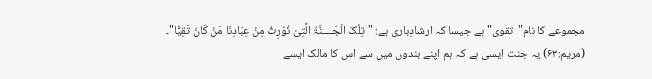مجموعے کا نام"تقوی"ہے جیسا کہ ارشادِباری ہے: "تِلْکَ الْجَــــنَّۃُ الَّتِیْ نُوْرِثُ مِنْ عِبَادِنَا مَنْ کَانَ تَقِیًّا"۔ (مریم:۶۳) یہ جنت ایسی ہے کہ ہم اپنے بندوں میں سے اس کا مالک ایسے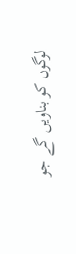لوگوں کو بناویں گے جو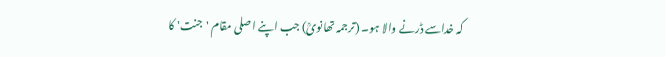کہ خداسے ڈرنے والا ہو۔ (ترجمہ تھانویؒ) جب اپنے اصلی مقام 'جنت' کا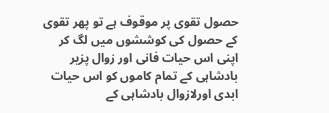حصول تقوی پر موقوف ہے تو پھر تقوی کے حصول کی کوششوں میں لگ کر اپنی اس حیات فانی اور زوال پزیر بادشاہی کے تمام کاموں کو اس حیات ابدی اورلازوال بادشاہی کے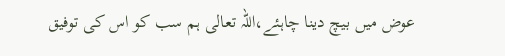عوض میں بیچ دینا چاہئے،اللہ تعالی ہم سب کو اس کی توفیق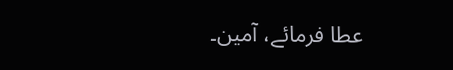عطا فرمائے، آمین۔